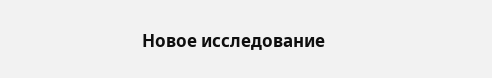Новое исследование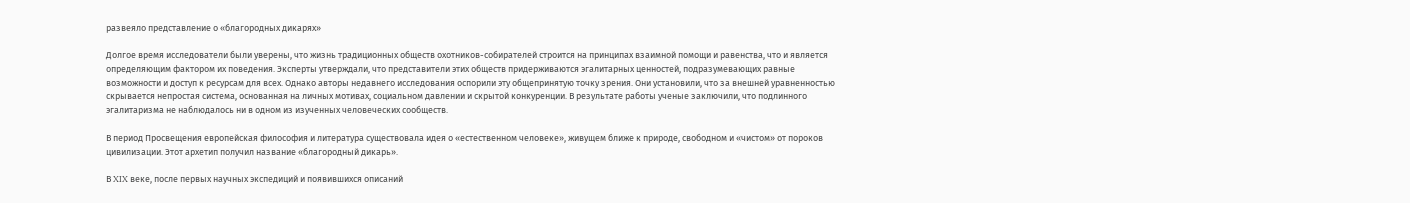развеяло представление о «благородных дикарях»

Долгое время исследователи были уверены, что жизнь традиционных обществ охотников-собирателей строится на принципах взаимной помощи и равенства, что и является определяющим фактором их поведения. Эксперты утверждали, что представители этих обществ придерживаются эгалитарных ценностей, подразумевающих равные возможности и доступ к ресурсам для всех. Однако авторы недавнего исследования оспорили эту общепринятую точку зрения. Они установили, что за внешней уравненностью скрывается непростая система, основанная на личных мотивах, социальном давлении и скрытой конкуренции. В результате работы ученые заключили, что подлинного эгалитаризма не наблюдалось ни в одном из изученных человеческих сообществ.

В период Просвещения европейская философия и литература существовала идея о «естественном человеке», живущем ближе к природе, свободном и «чистом» от пороков цивилизации. Этот архетип получил название «благородный дикарь».

В XIX веке, после первых научных экспедиций и появившихся описаний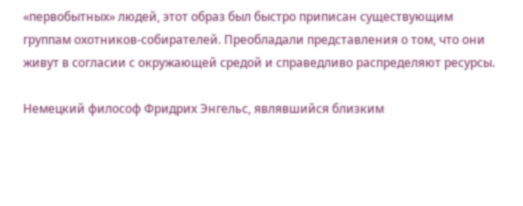«первобытных» людей, этот образ был быстро приписан существующим группам охотников-собирателей. Преобладали представления о том, что они живут в согласии с окружающей средой и справедливо распределяют ресурсы.

Немецкий философ Фридрих Энгельс, являвшийся близким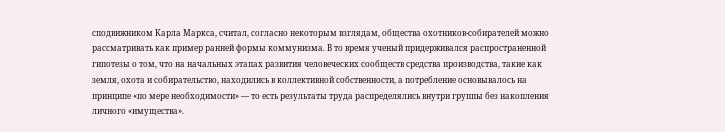сподвижником Карла Маркса, считал, согласно некоторым взглядам, общества охотников-собирателей можно рассматривать как пример ранней формы коммунизма. В то время ученый придерживался распространенной гипотезы о том, что на начальных этапах развития человеческих сообществ средства производства, такие как земля, охота и собирательство, находились в коллективной собственности, а потребление основывалось на принципе «по мере необходимости» — то есть результаты труда распределялись внутри группы без накопления личного «имущества».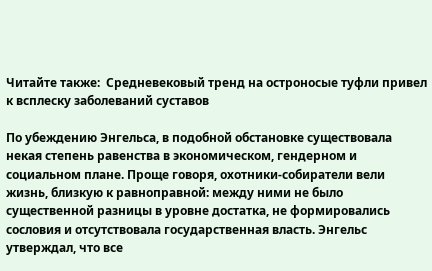Читайте также:  Средневековый тренд на остроносые туфли привел к всплеску заболеваний суставов

По убеждению Энгельса, в подобной обстановке существовала некая степень равенства в экономическом, гендерном и социальном плане. Проще говоря, охотники-собиратели вели жизнь, близкую к равноправной: между ними не было существенной разницы в уровне достатка, не формировались сословия и отсутствовала государственная власть. Энгельс утверждал, что все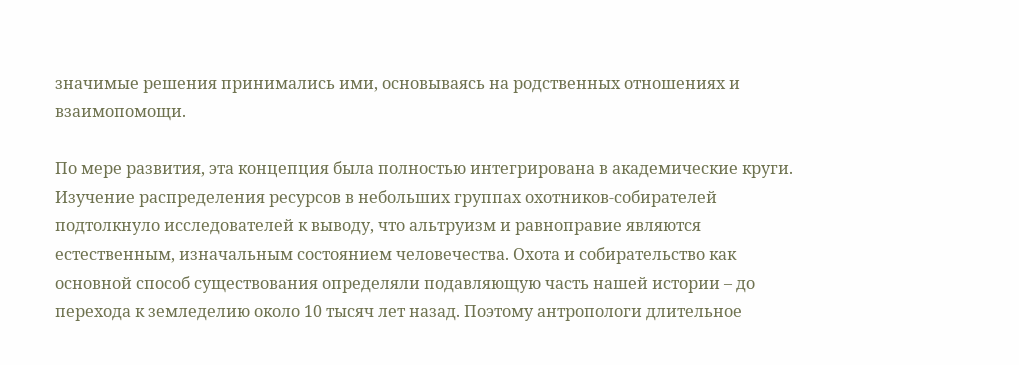значимые решения принимались ими, основываясь на родственных отношениях и взаимопомощи.

По мере развития, эта концепция была полностью интегрирована в академические круги. Изучение распределения ресурсов в небольших группах охотников-собирателей подтолкнуло исследователей к выводу, что альтруизм и равноправие являются естественным, изначальным состоянием человечества. Охота и собирательство как основной способ существования определяли подавляющую часть нашей истории – до перехода к земледелию около 10 тысяч лет назад. Поэтому антропологи длительное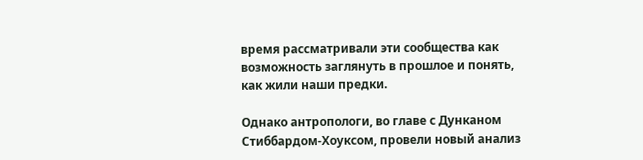время рассматривали эти сообщества как возможность заглянуть в прошлое и понять, как жили наши предки.

Однако антропологи, во главе с Дунканом Стиббардом-Хоуксом, провели новый анализ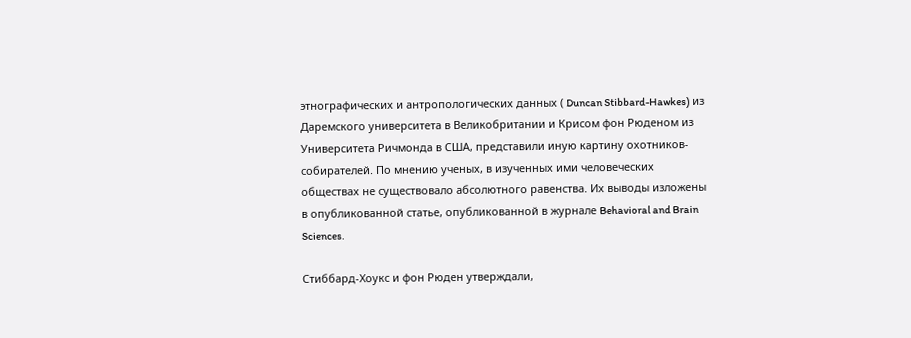этнографических и антропологических данных ( Duncan Stibbard-Hawkes) из Даремского университета в Великобритании и Крисом фон Рюденом из Университета Ричмонда в США, представили иную картину охотников-собирателей. По мнению ученых, в изученных ими человеческих обществах не существовало абсолютного равенства. Их выводы изложены в опубликованной статье, опубликованной в журнале Behavioral and Brain Sciences.

Стиббард-Хоукс и фон Рюден утверждали,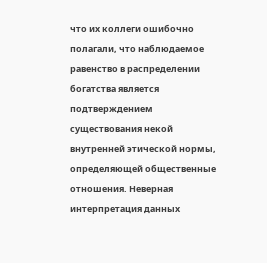что их коллеги ошибочно полагали, что наблюдаемое равенство в распределении богатства является подтверждением существования некой внутренней этической нормы, определяющей общественные отношения. Неверная интерпретация данных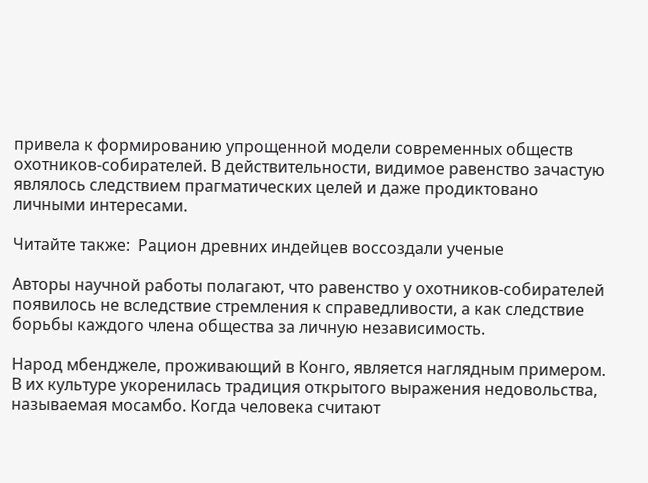привела к формированию упрощенной модели современных обществ охотников-собирателей. В действительности, видимое равенство зачастую являлось следствием прагматических целей и даже продиктовано личными интересами.

Читайте также:  Рацион древних индейцев воссоздали ученые

Авторы научной работы полагают, что равенство у охотников-собирателей появилось не вследствие стремления к справедливости, а как следствие борьбы каждого члена общества за личную независимость.

Народ мбенджеле, проживающий в Конго, является наглядным примером. В их культуре укоренилась традиция открытого выражения недовольства, называемая мосамбо. Когда человека считают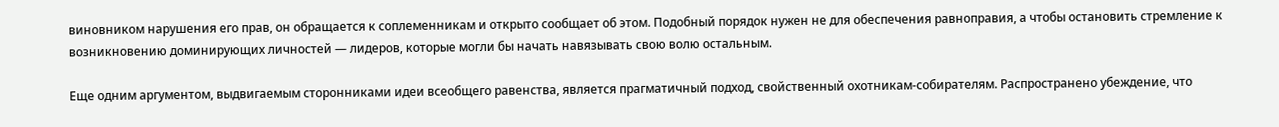виновником нарушения его прав, он обращается к соплеменникам и открыто сообщает об этом. Подобный порядок нужен не для обеспечения равноправия, а чтобы остановить стремление к возникновению доминирующих личностей — лидеров, которые могли бы начать навязывать свою волю остальным.

Еще одним аргументом, выдвигаемым сторонниками идеи всеобщего равенства, является прагматичный подход, свойственный охотникам-собирателям. Распространено убеждение, что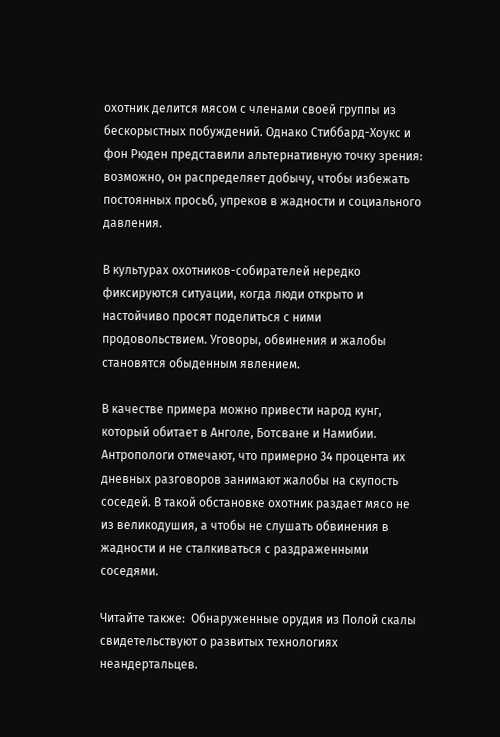охотник делится мясом с членами своей группы из бескорыстных побуждений. Однако Стиббард-Хоукс и фон Рюден представили альтернативную точку зрения: возможно, он распределяет добычу, чтобы избежать постоянных просьб, упреков в жадности и социального давления.

В культурах охотников-собирателей нередко фиксируются ситуации, когда люди открыто и настойчиво просят поделиться с ними продовольствием. Уговоры, обвинения и жалобы становятся обыденным явлением.

В качестве примера можно привести народ кунг, который обитает в Анголе, Ботсване и Намибии. Антропологи отмечают, что примерно 34 процента их дневных разговоров занимают жалобы на скупость соседей. В такой обстановке охотник раздает мясо не из великодушия, а чтобы не слушать обвинения в жадности и не сталкиваться с раздраженными соседями.

Читайте также:  Обнаруженные орудия из Полой скалы свидетельствуют о развитых технологиях неандертальцев.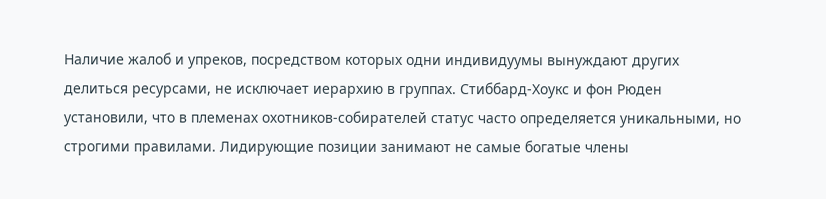Наличие жалоб и упреков, посредством которых одни индивидуумы вынуждают других делиться ресурсами, не исключает иерархию в группах. Стиббард-Хоукс и фон Рюден установили, что в племенах охотников-собирателей статус часто определяется уникальными, но строгими правилами. Лидирующие позиции занимают не самые богатые члены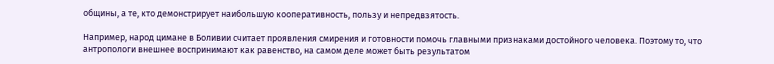общины, а те, кто демонстрирует наибольшую кооперативность, пользу и непредвзятость.

Например, народ цимане в Боливии считает проявления смирения и готовности помочь главными признаками достойного человека. Поэтому то, что антропологи внешнее воспринимают как равенство, на самом деле может быть результатом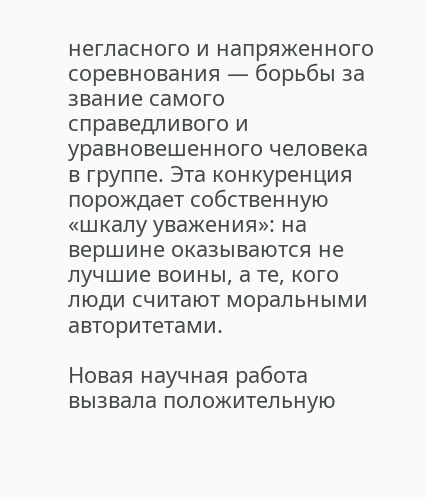негласного и напряженного соревнования — борьбы за звание самого справедливого и уравновешенного человека в группе. Эта конкуренция порождает собственную «шкалу уважения»: на вершине оказываются не лучшие воины, а те, кого люди считают моральными авторитетами.

Новая научная работа вызвала положительную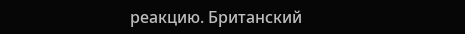реакцию. Британский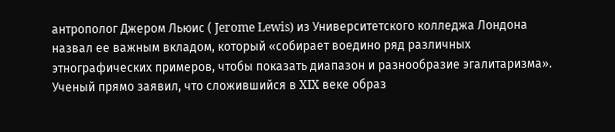антрополог Джером Льюис ( Jerome Lewis) из Университетского колледжа Лондона назвал ее важным вкладом, который «собирает воедино ряд различных этнографических примеров, чтобы показать диапазон и разнообразие эгалитаризма». Ученый прямо заявил, что сложившийся в XIX веке образ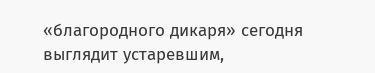«благородного дикаря» сегодня выглядит устаревшим,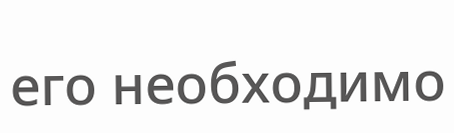его необходимо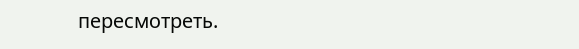пересмотреть.